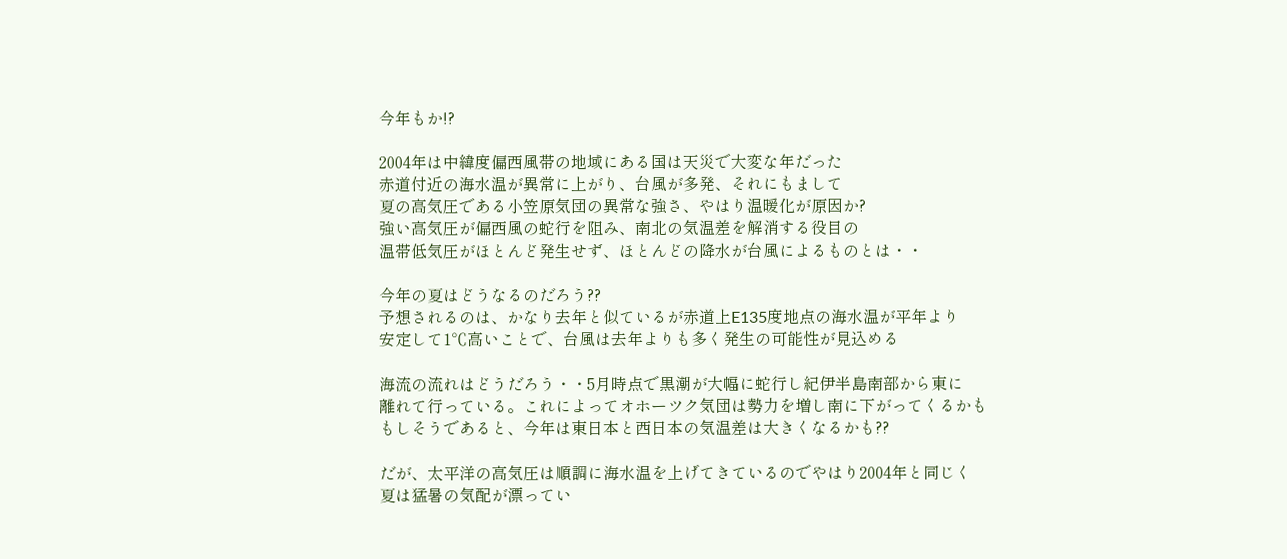今年もか!?

2004年は中緯度偏西風帯の地域にある国は天災で大変な年だった
赤道付近の海水温が異常に上がり、台風が多発、それにもまして
夏の高気圧である小笠原気団の異常な強さ、やはり温暖化が原因か?
強い高気圧が偏西風の蛇行を阻み、南北の気温差を解消する役目の
温帯低気圧がほとんど発生せず、ほとんどの降水が台風によるものとは・・

今年の夏はどうなるのだろう??
予想されるのは、かなり去年と似ているが赤道上E135度地点の海水温が平年より
安定して1℃高いことで、台風は去年よりも多く発生の可能性が見込める

海流の流れはどうだろう・・5月時点で黒潮が大幅に蛇行し紀伊半島南部から東に
離れて行っている。これによってオホーツク気団は勢力を増し南に下がってくるかも
もしそうであると、今年は東日本と西日本の気温差は大きくなるかも??

だが、太平洋の高気圧は順調に海水温を上げてきているのでやはり2004年と同じく
夏は猛暑の気配が漂ってい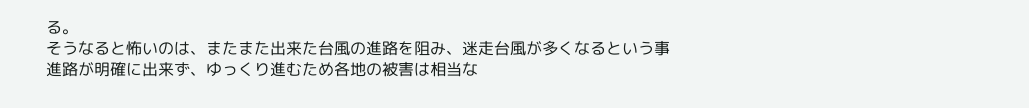る。
そうなると怖いのは、またまた出来た台風の進路を阻み、迷走台風が多くなるという事
進路が明確に出来ず、ゆっくり進むため各地の被害は相当な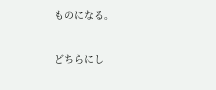ものになる。

どちらにし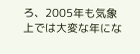ろ、2005年も気象上では大変な年にな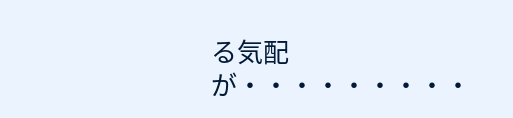る気配が・・・・・・・・・